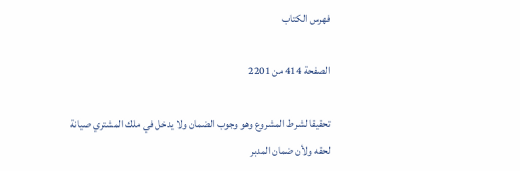فهرس الكتاب

الصفحة 414 من 2201

تحقيقا لشرط المشروع وهو وجوب الضمان ولا يدخل في ملك المشتري صيانة لحقه ولأن ضمان المدبر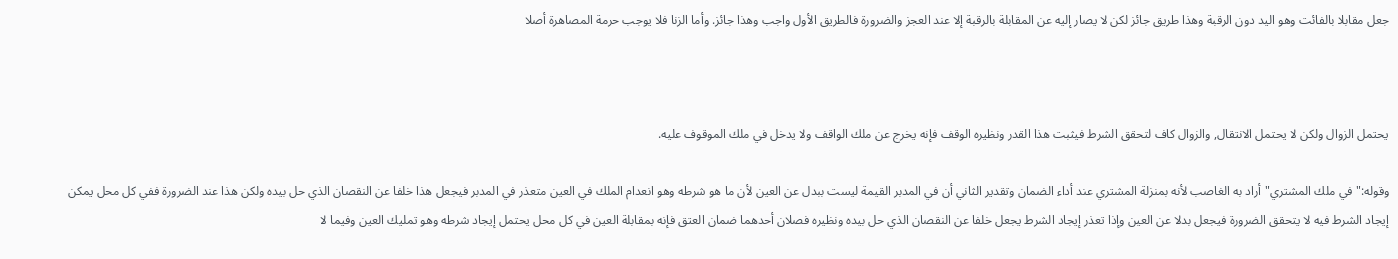جعل مقابلا بالفائت وهو اليد دون الرقبة وهذا طريق جائز لكن لا يصار إليه عن المقابلة بالرقبة إلا عند العجز والضرورة فالطريق الأول واجب وهذا جائز. وأما الزنا فلا يوجب حرمة المصاهرة أصلا



يحتمل الزوال ولكن لا يحتمل الانتقال, والزوال كاف لتحقق الشرط فيثبت هذا القدر ونظيره الوقف فإنه يخرج عن ملك الواقف ولا يدخل في ملك الموقوف عليه.

وقوله:"في ملك المشتري"أراد به الغاصب لأنه بمنزلة المشتري عند أداء الضمان وتقدير الثاني أن في المدبر القيمة ليست ببدل عن العين لأن ما هو شرطه وهو انعدام الملك في العين متعذر في المدبر فيجعل هذا خلفا عن النقصان الذي حل بيده ولكن هذا عند الضرورة ففي كل محل يمكن إيجاد الشرط فيه لا يتحقق الضرورة فيجعل بدلا عن العين وإذا تعذر إيجاد الشرط يجعل خلفا عن النقصان الذي حل بيده ونظيره فصلان أحدهما ضمان العتق فإنه بمقابلة العين في كل محل يحتمل إيجاد شرطه وهو تمليك العين وفيما لا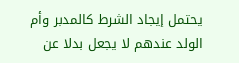يحتمل إيجاد الشرط كالمدبر وأم الولد عندهم لا يجعل بدلا عن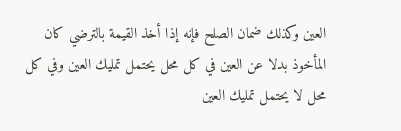العين وكذلك ضمان الصلح فإنه إذا أخذ القيمة بالترضي كان المأخوذ بدلا عن العين في كل محل يحتمل تمليك العين وفي كل محل لا يحتمل تمليك العين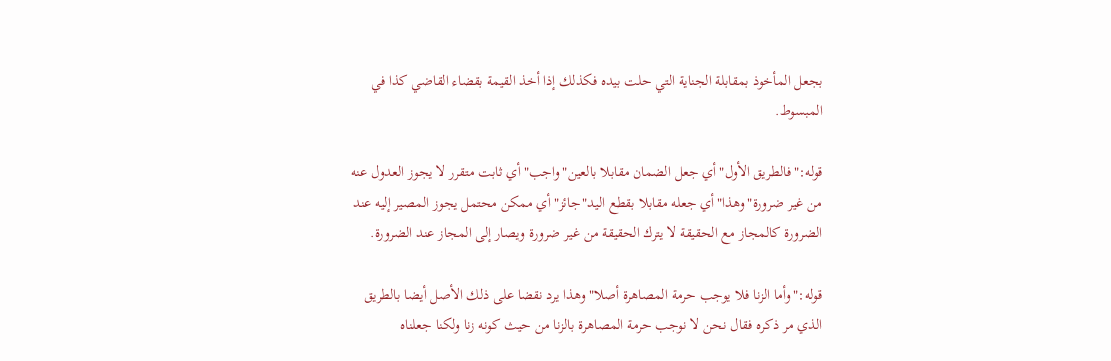بجعل المأخوذ بمقابلة الجناية التي حلت بيده فكذلك إذا أخذ القيمة بقضاء القاضي كذا في المبسوط.

قوله:"فالطريق الأول"أي جعل الضمان مقابلا بالعين"واجب"أي ثابت متقرر لا يجوز العدول عنه من غير ضرورة"وهذا"أي جعله مقابلا بقطع اليد"جائز"أي ممكن محتمل يجوز المصير إليه عند الضرورة كالمجاز مع الحقيقة لا يترك الحقيقة من غير ضرورة ويصار إلى المجاز عند الضرورة.

قوله:"وأما الزنا فلا يوجب حرمة المصاهرة أصلا"وهذا يرد نقضا على ذلك الأصل أيضا بالطريق الذي مر ذكره فقال نحن لا نوجب حرمة المصاهرة بالزنا من حيث كونه زنا ولكنا جعلناه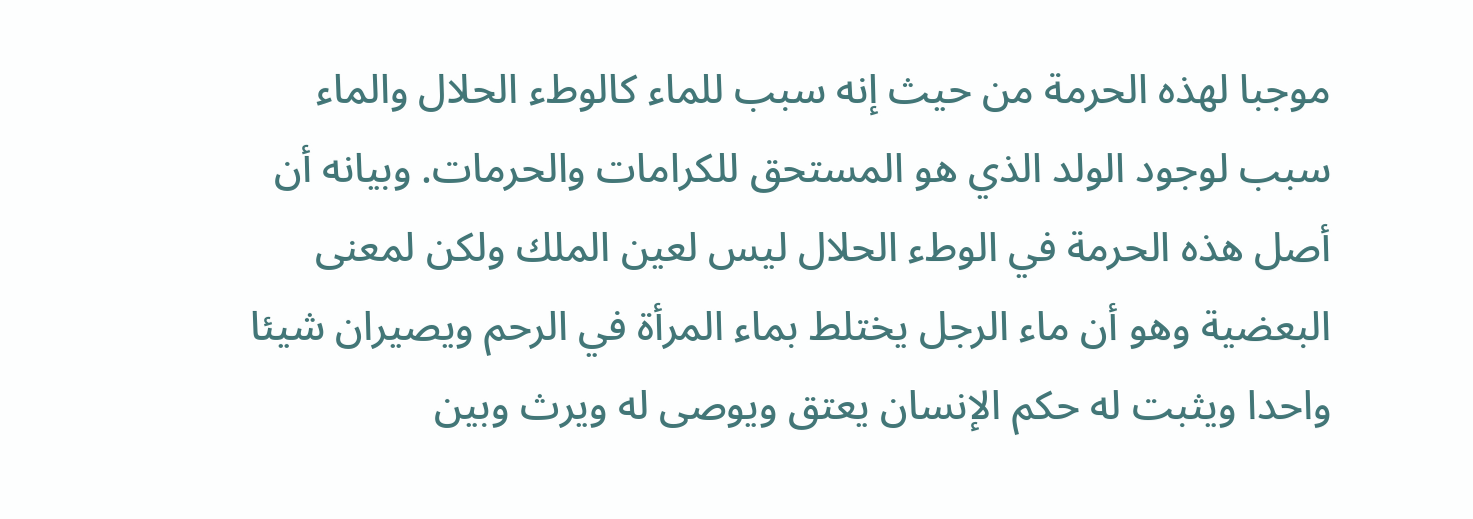موجبا لهذه الحرمة من حيث إنه سبب للماء كالوطء الحلال والماء سبب لوجود الولد الذي هو المستحق للكرامات والحرمات. وبيانه أن أصل هذه الحرمة في الوطء الحلال ليس لعين الملك ولكن لمعنى البعضية وهو أن ماء الرجل يختلط بماء المرأة في الرحم ويصيران شيئا واحدا ويثبت له حكم الإنسان يعتق ويوصى له ويرث وبين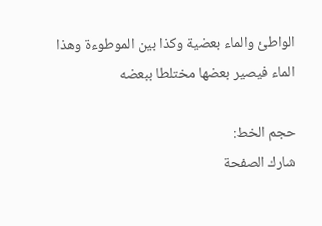الواطئ والماء بعضية وكذا بين الموطوءة وهذا الماء فيصير بعضها مختلطا ببعضه

حجم الخط:
شارك الصفحة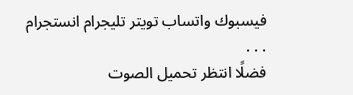فيسبوك واتساب تويتر تليجرام انستجرام
. . .
فضلًا انتظر تحميل الصوت